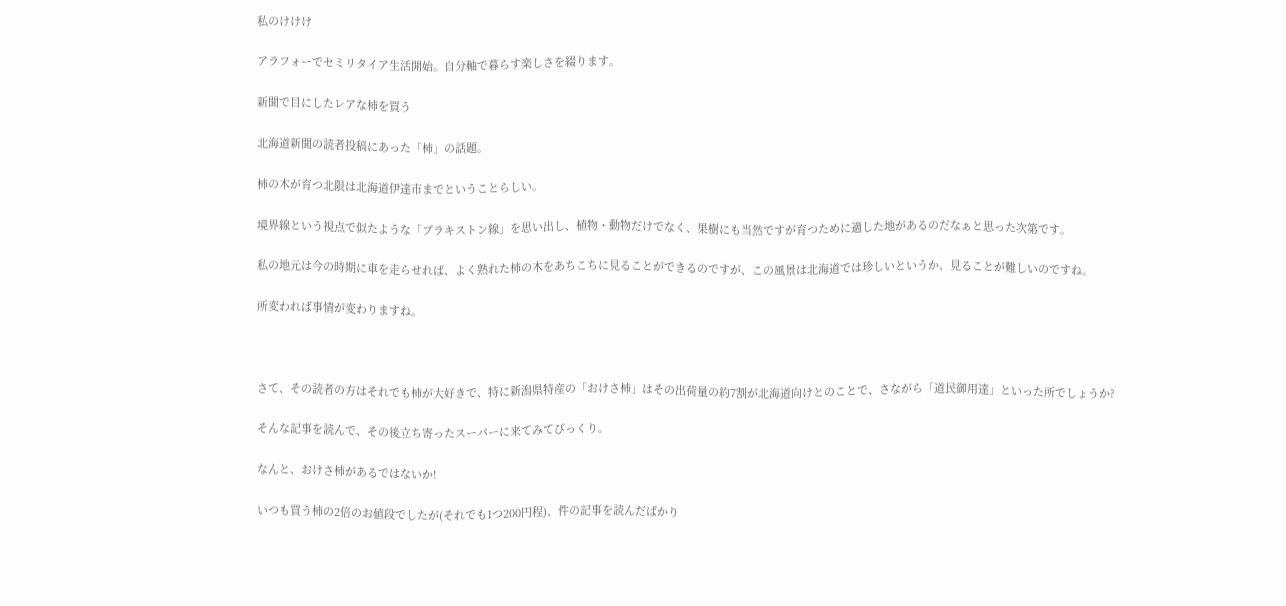私のけけけ

アラフォーでセミリタイア生活開始。自分軸で暮らす楽しさを綴ります。

新聞で目にしたレアな柿を買う

北海道新聞の読者投稿にあった「柿」の話題。

柿の木が育つ北限は北海道伊達市までということらしい。

境界線という視点で似たような「ブラキストン線」を思い出し、植物・動物だけでなく、果樹にも当然ですが育つために適した地があるのだなぁと思った次第です。

私の地元は今の時期に車を走らせれば、よく熟れた柿の木をあちこちに見ることができるのですが、この風景は北海道では珍しいというか、見ることが難しいのですね。

所変われば事情が変わりますね。



さて、その読者の方はそれでも柿が大好きで、特に新潟県特産の「おけさ柿」はその出荷量の約7割が北海道向けとのことで、さながら「道民御用達」といった所でしょうか?

そんな記事を読んで、その後立ち寄ったスーパーに来てみてびっくり。

なんと、おけさ柿があるではないか!

いつも買う柿の2倍のお値段でしたが(それでも1つ200円程)、件の記事を読んだばかり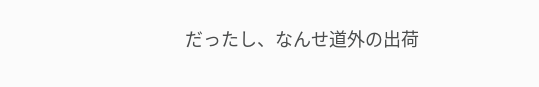だったし、なんせ道外の出荷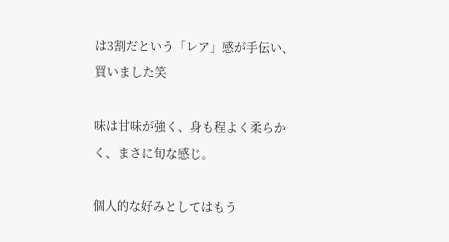は3割だという「レア」感が手伝い、買いました笑

味は甘味が強く、身も程よく柔らかく、まさに旬な感じ。

個人的な好みとしてはもう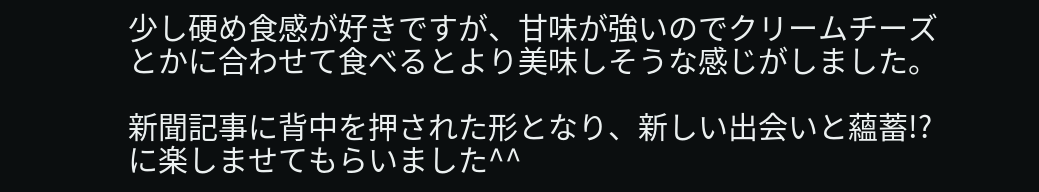少し硬め食感が好きですが、甘味が強いのでクリームチーズとかに合わせて食べるとより美味しそうな感じがしました。

新聞記事に背中を押された形となり、新しい出会いと蘊蓄!?に楽しませてもらいました^^